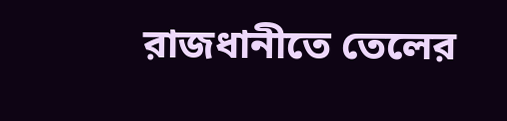রাজধানীতে তেলের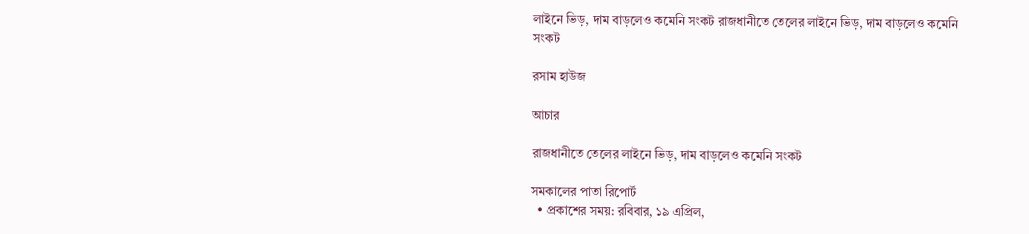লাইনে ভিড়, দাম বাড়লেও কমেনি সংকট রাজধানীতে তেলের লাইনে ভিড়, দাম বাড়লেও কমেনি সংকট

রসাম হাউজ

আচার

রাজধানীতে তেলের লাইনে ভিড়, দাম বাড়লেও কমেনি সংকট

সমকালের পাতা রিপোর্ট
  • প্রকাশের সময়: রবিবার, ১৯ এপ্রিল,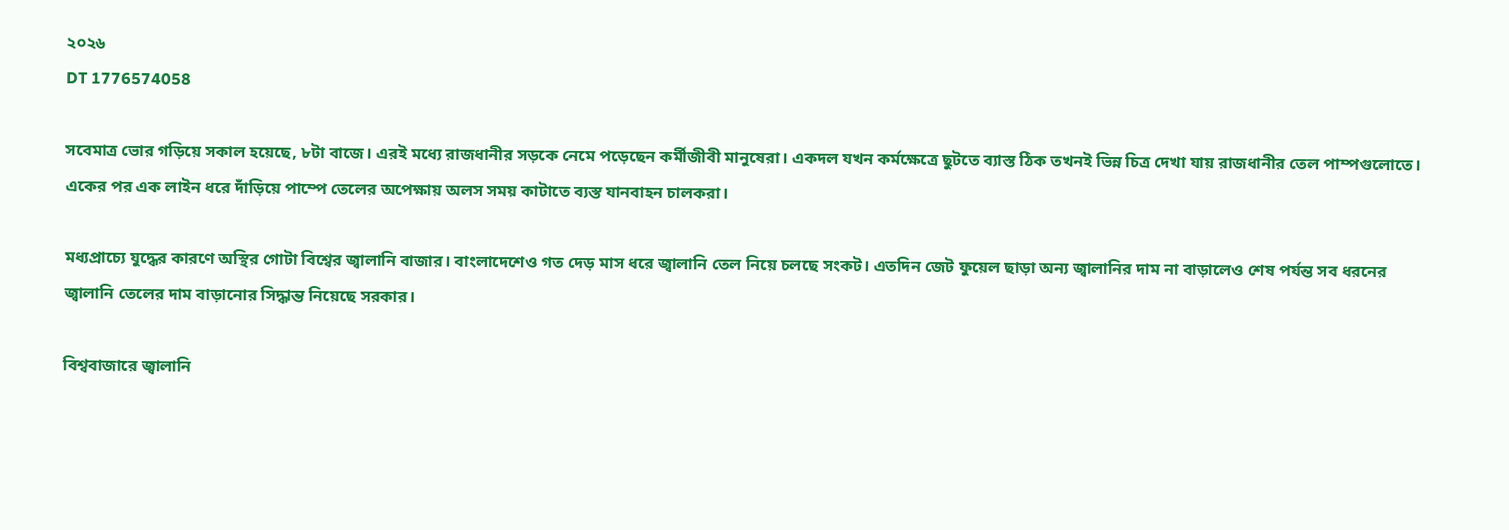২০২৬
DT 1776574058

সবেমাত্র ভোর গড়িয়ে সকাল হয়েছে, ৮টা বাজে। এরই মধ্যে রাজধানীর সড়কে নেমে পড়েছেন কর্মীজীবী মানুষেরা। একদল যখন কর্মক্ষেত্রে ছুটতে ব্যাস্ত ঠিক তখনই ভিন্ন চিত্র দেখা যায় রাজধানীর তেল পাম্পগুলোতে। একের পর এক লাইন ধরে দাঁড়িয়ে পাম্পে তেলের অপেক্ষায় অলস সময় কাটাতে ব্যস্ত যানবাহন চালকরা।

মধ্যপ্রাচ্যে যুদ্ধের কারণে অস্থির গোটা বিশ্বের জ্বালানি বাজার। বাংলাদেশেও গত দেড় মাস ধরে জ্বালানি তেল নিয়ে চলছে সংকট। এতদিন জেট ফুয়েল ছাড়া অন্য জ্বালানির দাম না বাড়ালেও শেষ পর্যন্ত সব ধরনের জ্বালানি তেলের দাম বাড়ানোর সিদ্ধান্ত নিয়েছে সরকার।

বিশ্ববাজারে জ্বালানি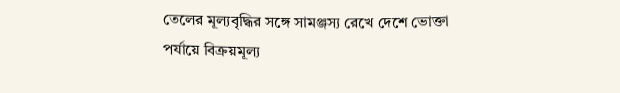তেলের মূল্যবৃদ্ধির সঙ্গে সামঞ্জস্য রেখে দেশে ভোক্তা পর্যায়ে বিক্রয়মূল্য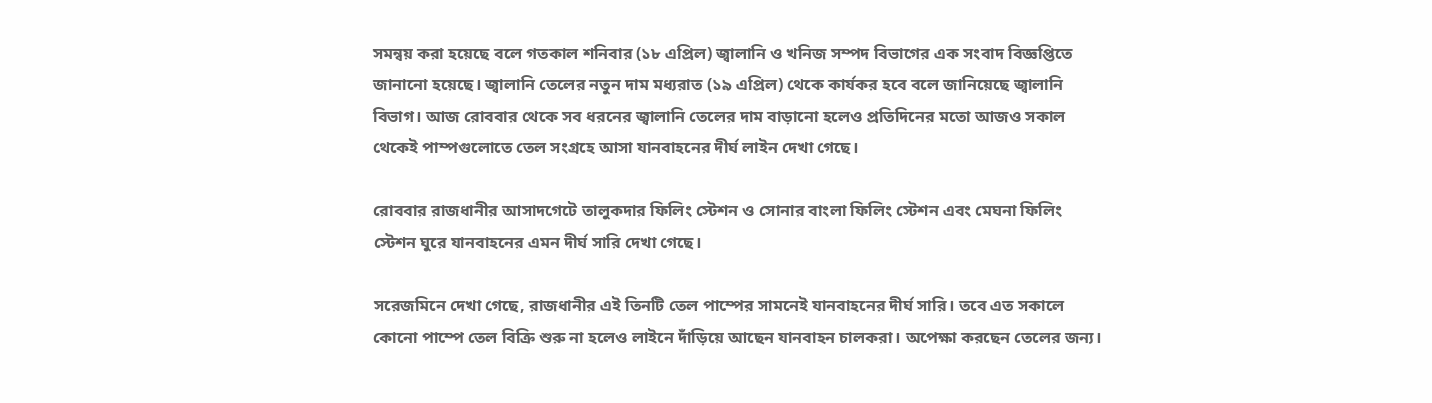সমন্বয় করা হয়েছে বলে গতকাল শনিবার (১৮ এপ্রিল) জ্বালানি ও খনিজ সম্পদ বিভাগের এক সংবাদ বিজ্ঞপ্তিতে জানানো হয়েছে। জ্বালানি তেলের নতুন দাম মধ্যরাত (১৯ এপ্রিল) থেকে কার্যকর হবে বলে জানিয়েছে জ্বালানি বিভাগ। আজ রোববার থেকে সব ধরনের জ্বালানি তেলের দাম বাড়ানো হলেও প্রতিদিনের মতো আজও সকাল থেকেই পাম্পগুলোতে তেল সংগ্রহে আসা যানবাহনের দীর্ঘ লাইন দেখা গেছে।

রোববার রাজধানীর আসাদগেটে তালুকদার ফিলিং স্টেশন ও সোনার বাংলা ফিলিং স্টেশন এবং মেঘনা ফিলিং স্টেশন ঘুরে যানবাহনের এমন দীর্ঘ সারি দেখা গেছে।

সরেজমিনে দেখা গেছে, রাজধানীর এই তিনটি তেল পাম্পের সামনেই যানবাহনের দীর্ঘ সারি। তবে এত সকালে কোনো পাম্পে তেল বিক্রি শুরু না হলেও লাইনে দাঁড়িয়ে আছেন যানবাহন চালকরা। অপেক্ষা করছেন তেলের জন্য।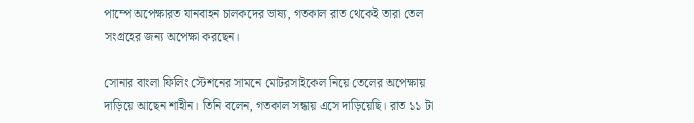পাম্পে অপেক্ষারত যানবাহন চালকদের ভাষ্য, গতকাল রাত থেকেই তারা তেল সংগ্রহের জন্য অপেক্ষা করছেন।

সোনার বাংলা ফিলিং স্টেশনের সামনে মোটরসাইকেল নিয়ে তেলের অপেক্ষায় দাড়িয়ে আছেন শাহীন। তিনি বলেন, গতকাল সন্ধায় এসে দাড়িয়েছি। রাত ১১ টা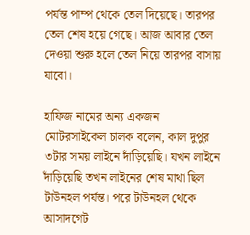পর্যন্ত পাম্প থেকে তেল দিয়েছে। তারপর তেল শেষ হয়ে গেছে। আজ আবার তেল দেওয়া শুরু হলে তেল নিয়ে তারপর বাসায় যাবো।

হাফিজ নামের অন্য একজন মোটরসাইকেল চালক বলেন, কাল দুপুর ৩টার সময় লাইনে দাঁড়িয়েছি। যখন লাইনে দাঁড়িয়েছি তখন লাইনের শেষ মাথা ছিল টাউনহল পর্যন্ত। পরে টাউনহল থেকে আসাদগেট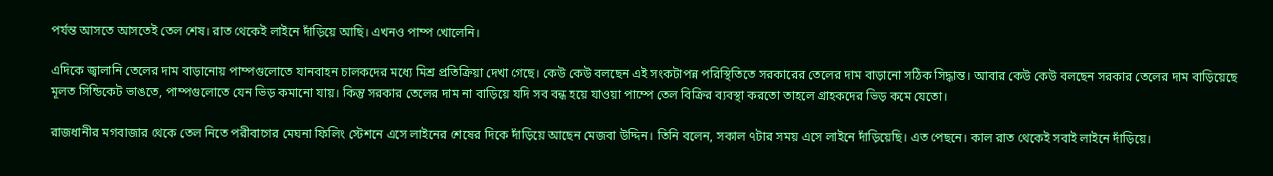পর্যন্ত আসতে আসতেই তেল শেষ। রাত থেকেই লাইনে দাঁড়িয়ে আছি। এখনও পাম্প খোলেনি।

এদিকে জ্বালানি তেলের দাম বাড়ানোয় পাম্পগুলোতে যানবাহন চালকদের মধ্যে মিশ্র প্রতিক্রিয়া দেখা গেছে। কেউ কেউ বলছেন এই সংকটাপন্ন পরিস্থিতিতে সরকারের তেলের দাম বাড়ানো সঠিক সিদ্ধান্ত। আবার কেউ কেউ বলছেন সরকার তেলের দাম বাড়িয়েছে মূলত সিন্ডিকেট ভাঙতে, পাম্পগুলোতে যেন ভিড় কমানো যায়। কিন্তু সরকার তেলের দাম না বাড়িয়ে যদি সব বন্ধ হয়ে যাওয়া পাম্পে তেল বিক্রির ব্যবস্থা করতো তাহলে গ্রাহকদের ভিড় কমে যেতো।

রাজধানীর মগবাজার থেকে তেল নিতে পরীবাগের মেঘনা ফিলিং স্টেশনে এসে লাইনের শেষের দিকে দাঁড়িয়ে আছেন মেজবা উদ্দিন। তিনি বলেন, সকাল ৭টার সময় এসে লাইনে দাঁড়িয়েছি। এত পেছনে। কাল রাত থেকেই সবাই লাইনে দাঁড়িয়ে।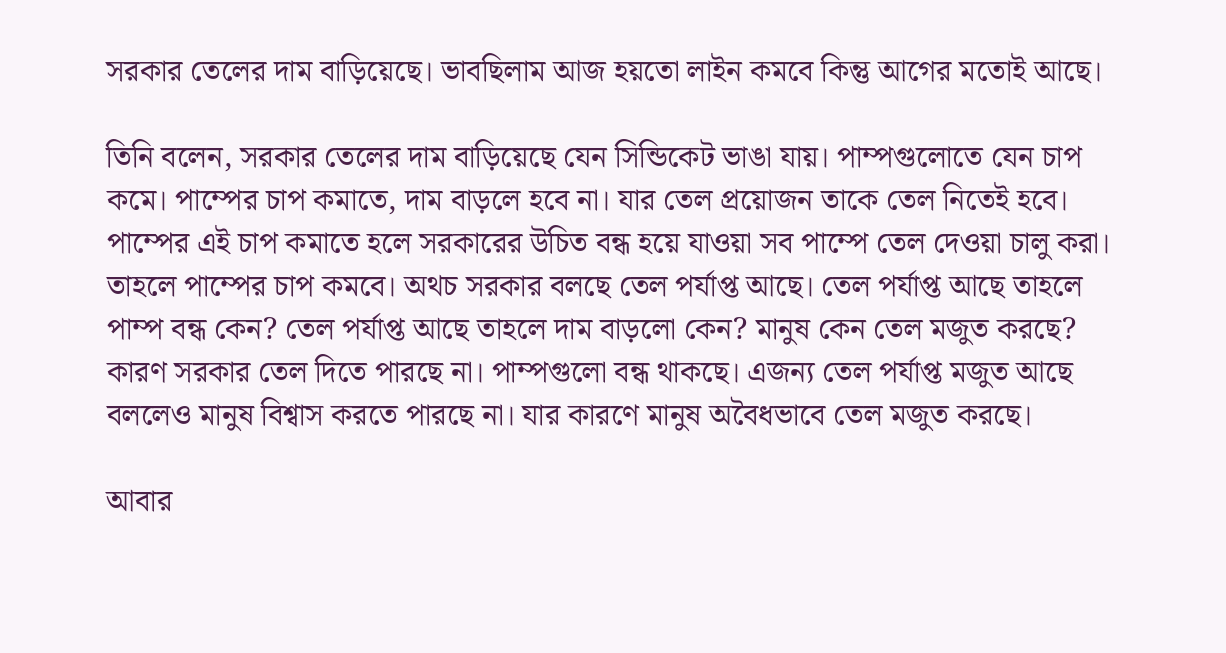সরকার তেলের দাম বাড়িয়েছে। ভাবছিলাম আজ হয়তো লাইন কমবে কিন্তু আগের মতোই আছে।

তিনি বলেন, সরকার তেলের দাম বাড়িয়েছে যেন সিন্ডিকেট ভাঙা যায়। পাম্পগুলোতে যেন চাপ কমে। পাম্পের চাপ কমাতে, দাম বাড়লে হবে না। যার তেল প্রয়োজন তাকে তেল নিতেই হবে। পাম্পের এই চাপ কমাতে হলে সরকারের উচিত বন্ধ হয়ে যাওয়া সব পাম্পে তেল দেওয়া চালু করা। তাহলে পাম্পের চাপ কমবে। অথচ সরকার বলছে তেল পর্যাপ্ত আছে। তেল পর্যাপ্ত আছে তাহলে পাম্প বন্ধ কেন? তেল পর্যাপ্ত আছে তাহলে দাম বাড়লো কেন? মানুষ কেন তেল মজুত করছে? কারণ সরকার তেল দিতে পারছে না। পাম্পগুলো বন্ধ থাকছে। এজন্য তেল পর্যাপ্ত মজুত আছে বললেও মানুষ বিশ্বাস করতে পারছে না। যার কারণে মানুষ অবৈধভাবে তেল মজুত করছে।

আবার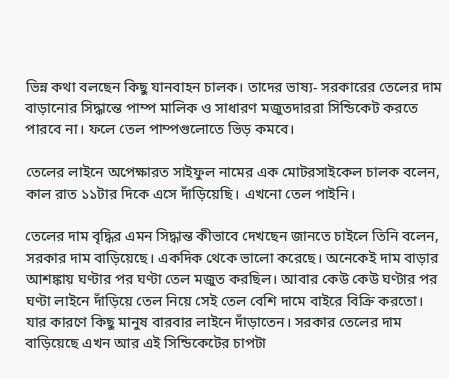ভিন্ন কথা বলছেন কিছু যানবাহন চালক। তাদের ভাষ্য- সরকারের তেলের দাম বাড়ানোর সিদ্ধান্তে পাম্প মালিক ও সাধারণ মজুতদাররা সিন্ডিকেট করতে পারবে না। ফলে তেল পাম্পগুলোতে ভিড় কমবে।

তেলের লাইনে অপেক্ষারত সাইফুল নামের এক মোটরসাইকেল চালক বলেন, কাল রাত ১১টার দিকে এসে দাঁড়িয়েছি। এখনো তেল পাইনি।

তেলের দাম বৃদ্ধির এমন সিদ্ধান্ত কীভাবে দেখছেন জানতে চাইলে তিনি বলেন, সরকার দাম বাড়িয়েছে। একদিক থেকে ভালো করেছে। অনেকেই দাম বাড়ার আশঙ্কায় ঘণ্টার পর ঘণ্টা তেল মজুত করছিল। আবার কেউ কেউ ঘণ্টার পর ঘণ্টা লাইনে দাঁড়িয়ে তেল নিয়ে সেই তেল বেশি দামে বাইরে বিক্রি করতো। যার কারণে কিছু মানুষ বারবার লাইনে দাঁড়াতেন। সরকার তেলের দাম বাড়িয়েছে এখন আর এই সিন্ডিকেটের চাপটা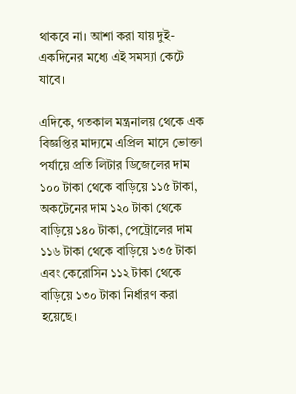থাকবে না। আশা করা যায় দুই-একদিনের মধ্যে এই সমস্যা কেটে যাবে।

এদিকে, গতকাল মন্ত্রনালয় থেকে এক বিজ্ঞপ্তির মাদ্যমে এপ্রিল মাসে ভোক্তা পর্যায়ে প্রতি লিটার ডিজেলের দাম ১০০ টাকা থেকে বাড়িয়ে ১১৫ টাকা, অকটেনের দাম ১২০ টাকা থেকে বাড়িয়ে ১৪০ টাকা, পেট্রোলের দাম ১১৬ টাকা থেকে বাড়িয়ে ১৩৫ টাকা এবং কেরোসিন ১১২ টাকা থেকে বাড়িয়ে ১৩০ টাকা নির্ধারণ করা হয়েছে।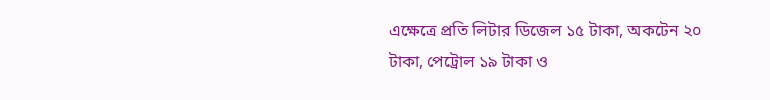এক্ষেত্রে প্রতি লিটার ডিজেল ১৫ টাকা, অকটেন ২০ টাকা, পেট্রোল ১৯ টাকা ও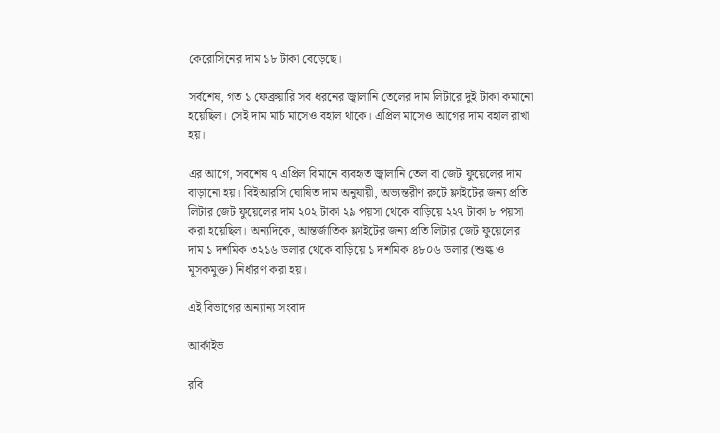কেরোসিনের দাম ১৮ টাকা বেড়েছে।

সর্বশেষ, গত ১ ফেব্রুয়ারি সব ধরনের জ্বালানি তেলের দাম লিটারে দুই টাকা কমানো হয়েছিল। সেই দাম মার্চ মাসেও বহাল থাকে। এপ্রিল মাসেও আগের দাম বহাল রাখা হয়।

এর আগে, সবশেষ ৭ এপ্রিল বিমানে ব্যবহৃত জ্বালানি তেল বা জেট ফুয়েলের দাম বাড়ানো হয়। বিইআরসি ঘোষিত দাম অনুযায়ী, অভ্যন্তরীণ রুটে ফ্লাইটের জন্য প্রতি লিটার জেট ফুয়েলের দাম ২০২ টাকা ২৯ পয়সা থেকে বাড়িয়ে ২২৭ টাকা ৮ পয়সা করা হয়েছিল। অন্যদিকে, আন্তর্জাতিক ফ্লাইটের জন্য প্রতি লিটার জেট ফুয়েলের দাম ১ দশমিক ৩২১৬ ডলার থেকে বাড়িয়ে ১ দশমিক ৪৮০৬ ডলার (শুল্ক ও মূসকমুক্ত) নির্ধারণ করা হয়।

এই বিভাগের অন্যান্য সংবাদ

আর্কাইভ

রবি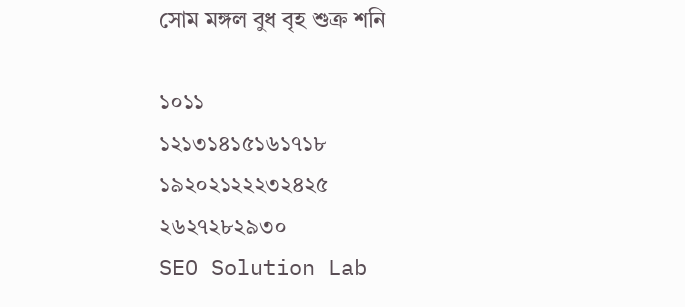সোম মঙ্গল বুধ বৃহ শুক্র শনি

১০১১
১২১৩১৪১৫১৬১৭১৮
১৯২০২১২২২৩২৪২৫
২৬২৭২৮২৯৩০
SEO Solution Lab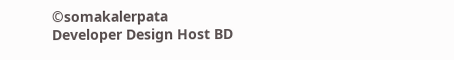©somakalerpata
Developer Design Host BD